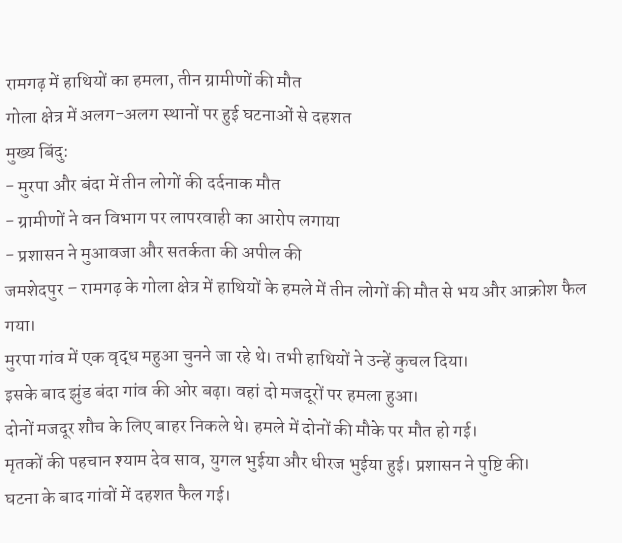रामगढ़ में हाथियों का हमला, तीन ग्रामीणों की मौत
गोला क्षेत्र में अलग-अलग स्थानों पर हुई घटनाओं से दहशत
मुख्य बिंदु:
- मुरपा और बंदा में तीन लोगों की दर्दनाक मौत
- ग्रामीणों ने वन विभाग पर लापरवाही का आरोप लगाया
- प्रशासन ने मुआवजा और सतर्कता की अपील की
जमशेदपुर – रामगढ़ के गोला क्षेत्र में हाथियों के हमले में तीन लोगों की मौत से भय और आक्रोश फैल गया।
मुरपा गांव में एक वृद्ध महुआ चुनने जा रहे थे। तभी हाथियों ने उन्हें कुचल दिया।
इसके बाद झुंड बंदा गांव की ओर बढ़ा। वहां दो मजदूरों पर हमला हुआ।
दोनों मजदूर शौच के लिए बाहर निकले थे। हमले में दोनों की मौके पर मौत हो गई।
मृतकों की पहचान श्याम देव साव, युगल भुईया और धीरज भुईया हुई। प्रशासन ने पुष्टि की।
घटना के बाद गांवों में दहशत फैल गई।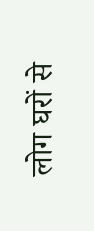लोग घरों से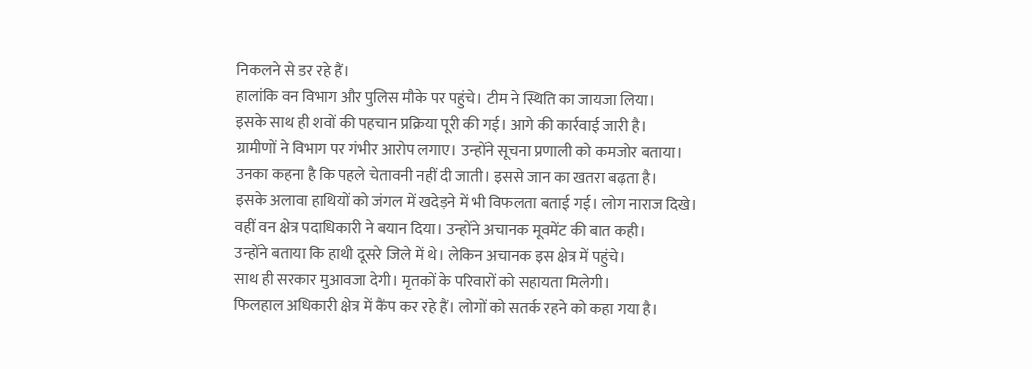निकलने से डर रहे हैं।
हालांकि वन विभाग और पुलिस मौके पर पहुंचे। टीम ने स्थिति का जायजा लिया।
इसके साथ ही शवों की पहचान प्रक्रिया पूरी की गई। आगे की कार्रवाई जारी है।
ग्रामीणों ने विभाग पर गंभीर आरोप लगाए। उन्होंने सूचना प्रणाली को कमजोर बताया।
उनका कहना है कि पहले चेतावनी नहीं दी जाती। इससे जान का खतरा बढ़ता है।
इसके अलावा हाथियों को जंगल में खदेड़ने में भी विफलता बताई गई। लोग नाराज दिखे।
वहीं वन क्षेत्र पदाधिकारी ने बयान दिया। उन्होंने अचानक मूवमेंट की बात कही।
उन्होंने बताया कि हाथी दूसरे जिले में थे। लेकिन अचानक इस क्षेत्र में पहुंचे।
साथ ही सरकार मुआवजा देगी। मृतकों के परिवारों को सहायता मिलेगी।
फिलहाल अधिकारी क्षेत्र में कैंप कर रहे हैं। लोगों को सतर्क रहने को कहा गया है।